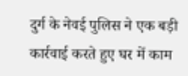दुर्ग के नेवई पुलिस ने एक बड़ी कार्रवाई करते हुए घर में काम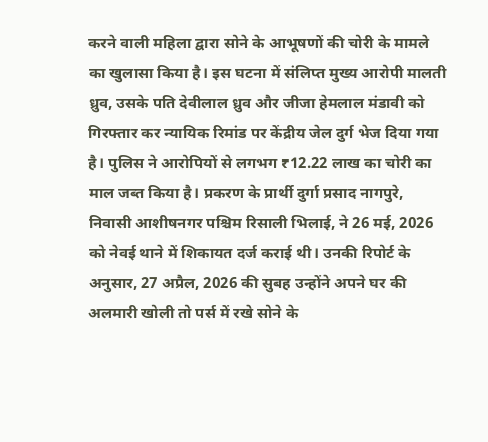करने वाली महिला द्वारा सोने के आभूषणों की चोरी के मामले का खुलासा किया है। इस घटना में संलिप्त मुख्य आरोपी मालती ध्रुव, उसके पति देवीलाल ध्रुव और जीजा हेमलाल मंडावी को गिरफ्तार कर न्यायिक रिमांड पर केंद्रीय जेल दुर्ग भेज दिया गया है। पुलिस ने आरोपियों से लगभग ₹12.22 लाख का चोरी का माल जब्त किया है। प्रकरण के प्रार्थी दुर्गा प्रसाद नागपुरे, निवासी आशीषनगर पश्चिम रिसाली भिलाई, ने 26 मई, 2026 को नेवई थाने में शिकायत दर्ज कराई थी। उनकी रिपोर्ट के अनुसार, 27 अप्रैल, 2026 की सुबह उन्होंने अपने घर की अलमारी खोली तो पर्स में रखे सोने के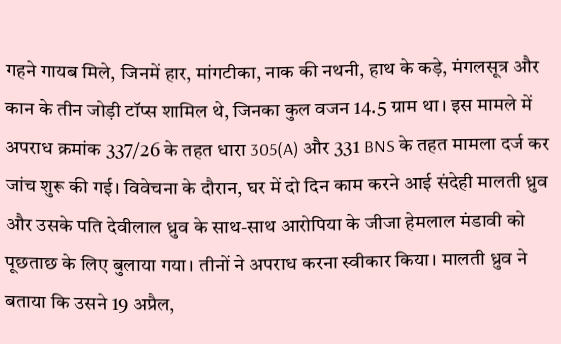गहने गायब मिले, जिनमें हार, मांगटीका, नाक की नथनी, हाथ के कड़े, मंगलसूत्र और कान के तीन जोड़ी टॉप्स शामिल थे, जिनका कुल वजन 14.5 ग्राम था। इस मामले में अपराध क्रमांक 337/26 के तहत धारा 305(A) और 331 BNS के तहत मामला दर्ज कर जांच शुरू की गई। विवेचना के दौरान, घर में दो दिन काम करने आई संदेही मालती ध्रुव और उसके पति देवीलाल ध्रुव के साथ-साथ आरोपिया के जीजा हेमलाल मंडावी को पूछताछ के लिए बुलाया गया। तीनों ने अपराध करना स्वीकार किया। मालती ध्रुव ने बताया कि उसने 19 अप्रैल,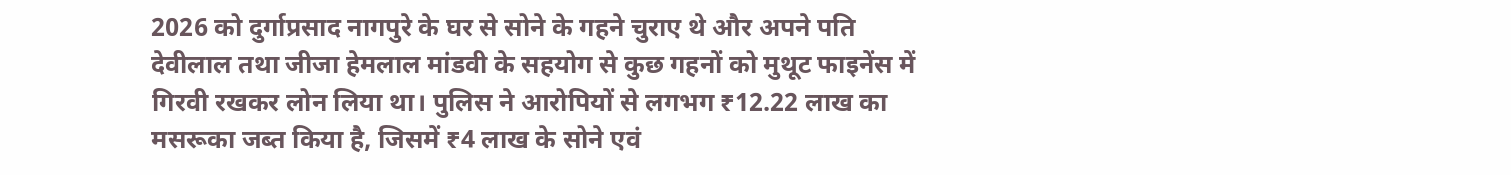2026 को दुर्गाप्रसाद नागपुरे के घर से सोने के गहने चुराए थे और अपने पति देवीलाल तथा जीजा हेमलाल मांडवी के सहयोग से कुछ गहनों को मुथूट फाइनेंस में गिरवी रखकर लोन लिया था। पुलिस ने आरोपियों से लगभग ₹12.22 लाख का मसरूका जब्त किया है, जिसमें ₹4 लाख के सोने एवं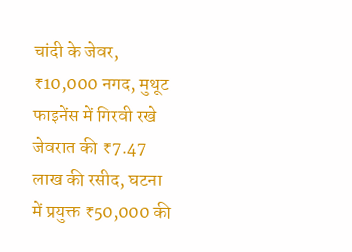चांदी के जेवर, ₹10,000 नगद, मुथूट फाइनेंस में गिरवी रखे जेवरात की ₹7.47 लाख की रसीद, घटना में प्रयुक्त ₹50,000 की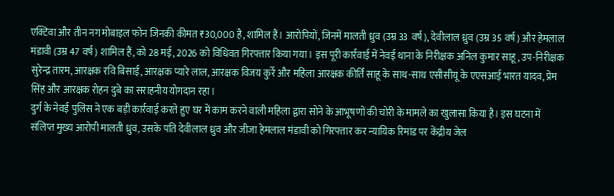एक्टिवा और तीन नग मोबाइल फोन जिनकी कीमत ₹30,000 है, शामिल हैं। आरोपियों, जिनमें मालती ध्रुव (उम्र 33 वर्ष), देवीलाल ध्रुव (उम्र 35 वर्ष) और हेमलाल मंडावी (उम्र 47 वर्ष) शामिल हैं, को 28 मई, 2026 को विधिवत गिरफ्तार किया गया। इस पूरी कार्रवाई में नेवई थाना के निरीक्षक अनिल कुमार साहू, उप-निरीक्षक सुरेन्द्र तारम, आरक्षक रवि बिसाई, आरक्षक प्यारे लाल, आरक्षक विजय कुर्रे और महिला आरक्षक कीर्ति साहू के साथ-साथ एसीसीयू के एएसआई भारत यादव, प्रेम सिंह और आरक्षक रोहन दुबे का सराहनीय योगदान रहा।
दुर्ग के नेवई पुलिस ने एक बड़ी कार्रवाई करते हुए घर में काम करने वाली महिला द्वारा सोने के आभूषणों की चोरी के मामले का खुलासा किया है। इस घटना में संलिप्त मुख्य आरोपी मालती ध्रुव, उसके पति देवीलाल ध्रुव और जीजा हेमलाल मंडावी को गिरफ्तार कर न्यायिक रिमांड पर केंद्रीय जेल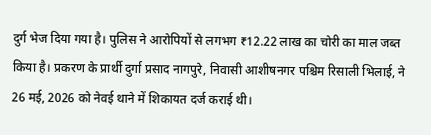दुर्ग भेज दिया गया है। पुलिस ने आरोपियों से लगभग ₹12.22 लाख का चोरी का माल जब्त किया है। प्रकरण के प्रार्थी दुर्गा प्रसाद नागपुरे, निवासी आशीषनगर पश्चिम रिसाली भिलाई, ने 26 मई, 2026 को नेवई थाने में शिकायत दर्ज कराई थी।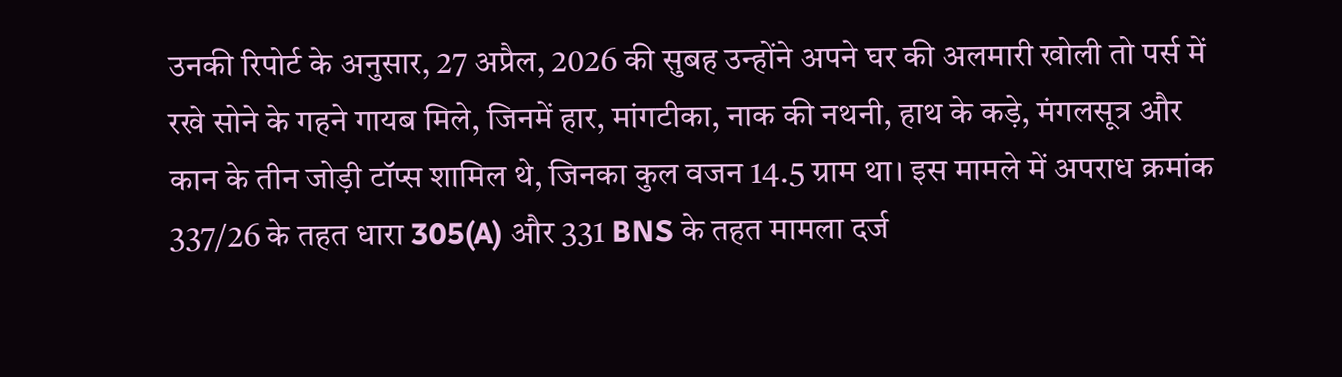उनकी रिपोर्ट के अनुसार, 27 अप्रैल, 2026 की सुबह उन्होंने अपने घर की अलमारी खोली तो पर्स में रखे सोने के गहने गायब मिले, जिनमें हार, मांगटीका, नाक की नथनी, हाथ के कड़े, मंगलसूत्र और कान के तीन जोड़ी टॉप्स शामिल थे, जिनका कुल वजन 14.5 ग्राम था। इस मामले में अपराध क्रमांक 337/26 के तहत धारा 305(A) और 331 BNS के तहत मामला दर्ज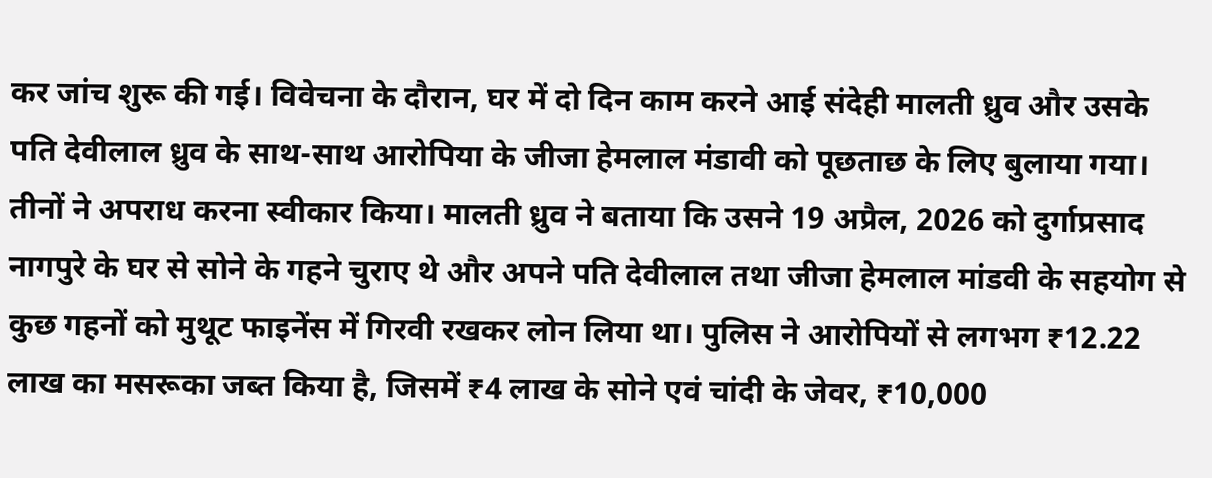कर जांच शुरू की गई। विवेचना के दौरान, घर में दो दिन काम करने आई संदेही मालती ध्रुव और उसके पति देवीलाल ध्रुव के साथ-साथ आरोपिया के जीजा हेमलाल मंडावी को पूछताछ के लिए बुलाया गया। तीनों ने अपराध करना स्वीकार किया। मालती ध्रुव ने बताया कि उसने 19 अप्रैल, 2026 को दुर्गाप्रसाद नागपुरे के घर से सोने के गहने चुराए थे और अपने पति देवीलाल तथा जीजा हेमलाल मांडवी के सहयोग से कुछ गहनों को मुथूट फाइनेंस में गिरवी रखकर लोन लिया था। पुलिस ने आरोपियों से लगभग ₹12.22 लाख का मसरूका जब्त किया है, जिसमें ₹4 लाख के सोने एवं चांदी के जेवर, ₹10,000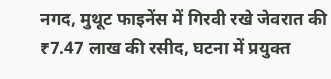नगद, मुथूट फाइनेंस में गिरवी रखे जेवरात की ₹7.47 लाख की रसीद, घटना में प्रयुक्त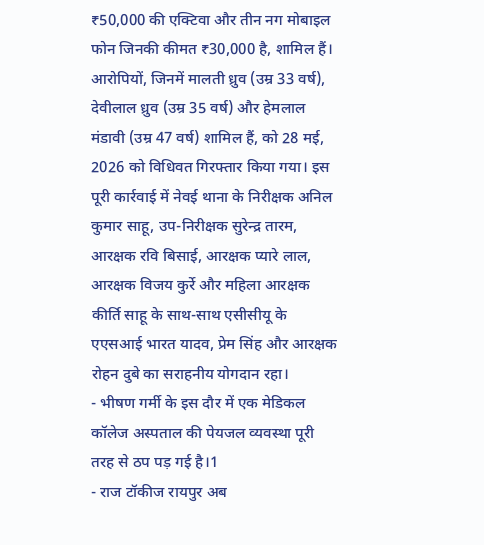₹50,000 की एक्टिवा और तीन नग मोबाइल फोन जिनकी कीमत ₹30,000 है, शामिल हैं। आरोपियों, जिनमें मालती ध्रुव (उम्र 33 वर्ष), देवीलाल ध्रुव (उम्र 35 वर्ष) और हेमलाल मंडावी (उम्र 47 वर्ष) शामिल हैं, को 28 मई, 2026 को विधिवत गिरफ्तार किया गया। इस पूरी कार्रवाई में नेवई थाना के निरीक्षक अनिल कुमार साहू, उप-निरीक्षक सुरेन्द्र तारम, आरक्षक रवि बिसाई, आरक्षक प्यारे लाल, आरक्षक विजय कुर्रे और महिला आरक्षक कीर्ति साहू के साथ-साथ एसीसीयू के एएसआई भारत यादव, प्रेम सिंह और आरक्षक रोहन दुबे का सराहनीय योगदान रहा।
- भीषण गर्मी के इस दौर में एक मेडिकल कॉलेज अस्पताल की पेयजल व्यवस्था पूरी तरह से ठप पड़ गई है।1
- राज टॉकीज रायपुर अब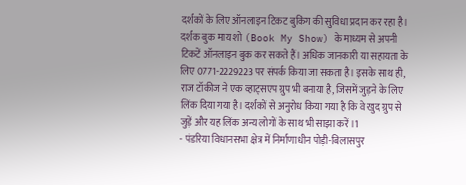दर्शकों के लिए ऑनलाइन टिकट बुकिंग की सुविधा प्रदान कर रहा है। दर्शक बुक माय शो (Book My Show) के माध्यम से अपनी टिकटें ऑनलाइन बुक कर सकते हैं। अधिक जानकारी या सहायता के लिए 0771-2229223 पर संपर्क किया जा सकता है। इसके साथ ही, राज टॉकीज ने एक व्हाट्सएप ग्रुप भी बनाया है, जिसमें जुड़ने के लिए लिंक दिया गया है। दर्शकों से अनुरोध किया गया है कि वे खुद ग्रुप से जुड़ें और यह लिंक अन्य लोगों के साथ भी साझा करें।1
- पंडरिया विधानसभा क्षेत्र में निर्माणाधीन पोड़ी-बिलासपुर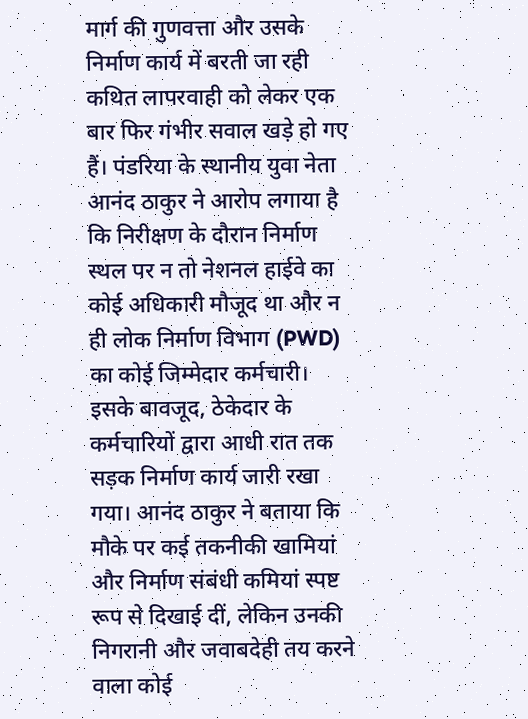मार्ग की गुणवत्ता और उसके निर्माण कार्य में बरती जा रही कथित लापरवाही को लेकर एक बार फिर गंभीर सवाल खड़े हो गए हैं। पंडरिया के स्थानीय युवा नेता आनंद ठाकुर ने आरोप लगाया है कि निरीक्षण के दौरान निर्माण स्थल पर न तो नेशनल हाईवे का कोई अधिकारी मौजूद था और न ही लोक निर्माण विभाग (PWD) का कोई जिम्मेदार कर्मचारी। इसके बावजूद, ठेकेदार के कर्मचारियों द्वारा आधी रात तक सड़क निर्माण कार्य जारी रखा गया। आनंद ठाकुर ने बताया कि मौके पर कई तकनीकी खामियां और निर्माण संबंधी कमियां स्पष्ट रूप से दिखाई दीं, लेकिन उनकी निगरानी और जवाबदेही तय करने वाला कोई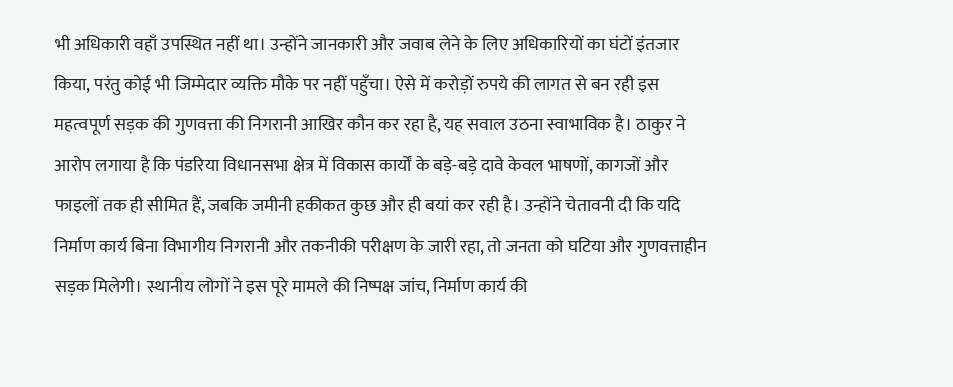भी अधिकारी वहाँ उपस्थित नहीं था। उन्होंने जानकारी और जवाब लेने के लिए अधिकारियों का घंटों इंतजार किया, परंतु कोई भी जिम्मेदार व्यक्ति मौके पर नहीं पहुँचा। ऐसे में करोड़ों रुपये की लागत से बन रही इस महत्वपूर्ण सड़क की गुणवत्ता की निगरानी आखिर कौन कर रहा है, यह सवाल उठना स्वाभाविक है। ठाकुर ने आरोप लगाया है कि पंडरिया विधानसभा क्षेत्र में विकास कार्यों के बड़े-बड़े दावे केवल भाषणों, कागजों और फाइलों तक ही सीमित हैं, जबकि जमीनी हकीकत कुछ और ही बयां कर रही है। उन्होंने चेतावनी दी कि यदि निर्माण कार्य बिना विभागीय निगरानी और तकनीकी परीक्षण के जारी रहा, तो जनता को घटिया और गुणवत्ताहीन सड़क मिलेगी। स्थानीय लोगों ने इस पूरे मामले की निष्पक्ष जांच, निर्माण कार्य की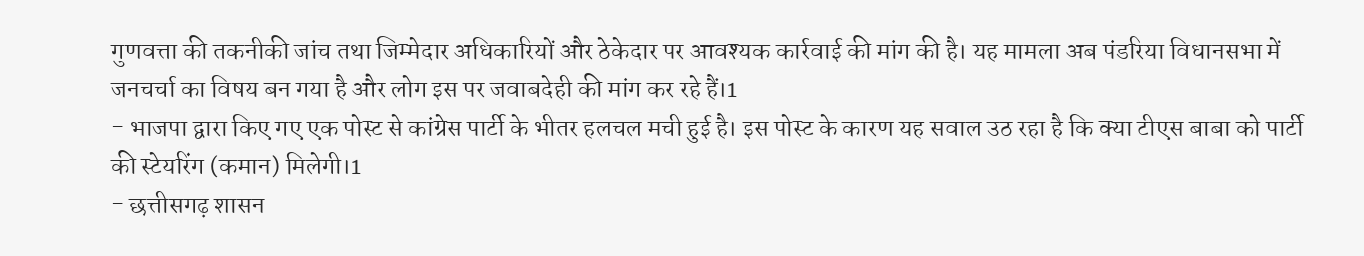गुणवत्ता की तकनीकी जांच तथा जिम्मेदार अधिकारियों और ठेकेदार पर आवश्यक कार्रवाई की मांग की है। यह मामला अब पंडरिया विधानसभा में जनचर्चा का विषय बन गया है और लोग इस पर जवाबदेही की मांग कर रहे हैं।1
- भाजपा द्वारा किए गए एक पोस्ट से कांग्रेस पार्टी के भीतर हलचल मची हुई है। इस पोस्ट के कारण यह सवाल उठ रहा है कि क्या टीएस बाबा को पार्टी की स्टेयरिंग (कमान) मिलेगी।1
- छत्तीसगढ़ शासन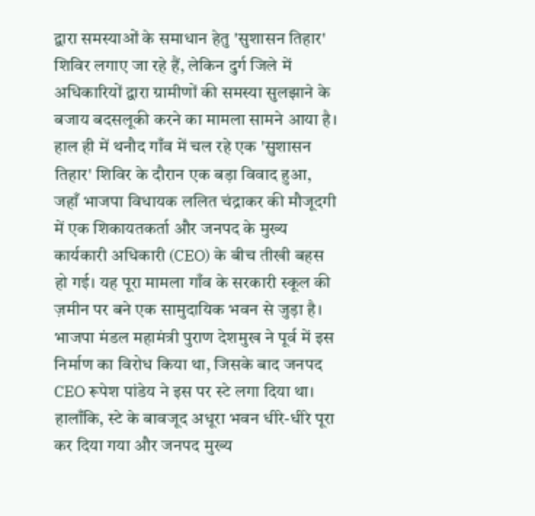द्वारा समस्याओं के समाधान हेतु 'सुशासन तिहार' शिविर लगाए जा रहे हैं, लेकिन दुर्ग जिले में अधिकारियों द्वारा ग्रामीणों की समस्या सुलझाने के बजाय बदसलूकी करने का मामला सामने आया है। हाल ही में थनौद गाँव में चल रहे एक 'सुशासन तिहार' शिविर के दौरान एक बड़ा विवाद हुआ, जहाँ भाजपा विधायक ललित चंद्राकर की मौजूदगी में एक शिकायतकर्ता और जनपद के मुख्य कार्यकारी अधिकारी (CEO) के बीच तीखी बहस हो गई। यह पूरा मामला गाँव के सरकारी स्कूल की ज़मीन पर बने एक सामुदायिक भवन से जुड़ा है। भाजपा मंडल महामंत्री पुराण देशमुख ने पूर्व में इस निर्माण का विरोध किया था, जिसके बाद जनपद CEO रूपेश पांडेय ने इस पर स्टे लगा दिया था। हालाँकि, स्टे के बावजूद अधूरा भवन धीरे-धीरे पूरा कर दिया गया और जनपद मुख्य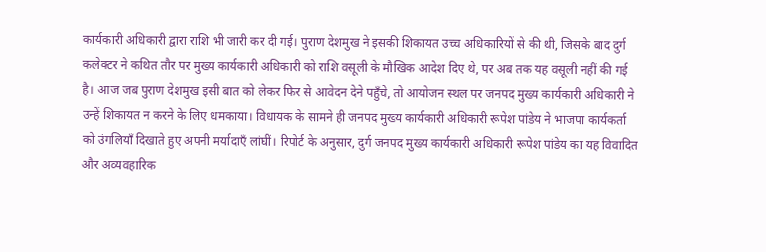कार्यकारी अधिकारी द्वारा राशि भी जारी कर दी गई। पुराण देशमुख ने इसकी शिकायत उच्च अधिकारियों से की थी, जिसके बाद दुर्ग कलेक्टर ने कथित तौर पर मुख्य कार्यकारी अधिकारी को राशि वसूली के मौखिक आदेश दिए थे, पर अब तक यह वसूली नहीं की गई है। आज जब पुराण देशमुख इसी बात को लेकर फिर से आवेदन देने पहुँचे, तो आयोजन स्थल पर जनपद मुख्य कार्यकारी अधिकारी ने उन्हें शिकायत न करने के लिए धमकाया। विधायक के सामने ही जनपद मुख्य कार्यकारी अधिकारी रूपेश पांडेय ने भाजपा कार्यकर्ता को उंगलियाँ दिखाते हुए अपनी मर्यादाएँ लांघीं। रिपोर्ट के अनुसार, दुर्ग जनपद मुख्य कार्यकारी अधिकारी रूपेश पांडेय का यह विवादित और अव्यवहारिक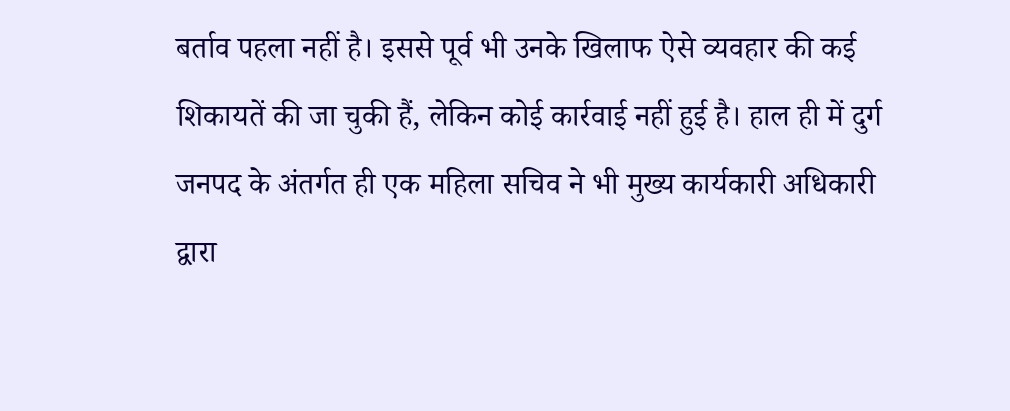बर्ताव पहला नहीं है। इससे पूर्व भी उनके खिलाफ ऐसे व्यवहार की कई शिकायतें की जा चुकी हैं, लेकिन कोई कार्रवाई नहीं हुई है। हाल ही में दुर्ग जनपद के अंतर्गत ही एक महिला सचिव ने भी मुख्य कार्यकारी अधिकारी द्वारा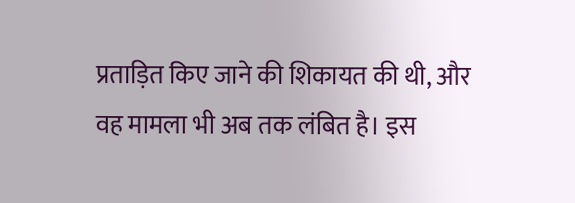प्रताड़ित किए जाने की शिकायत की थी, और वह मामला भी अब तक लंबित है। इस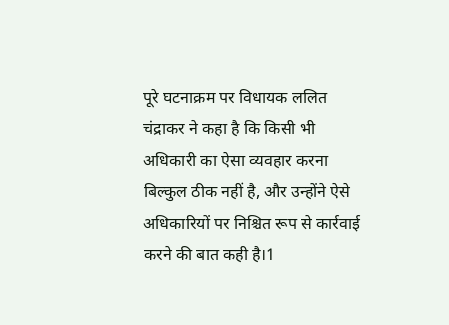पूरे घटनाक्रम पर विधायक ललित चंद्राकर ने कहा है कि किसी भी अधिकारी का ऐसा व्यवहार करना बिल्कुल ठीक नहीं है, और उन्होंने ऐसे अधिकारियों पर निश्चित रूप से कार्रवाई करने की बात कही है।1